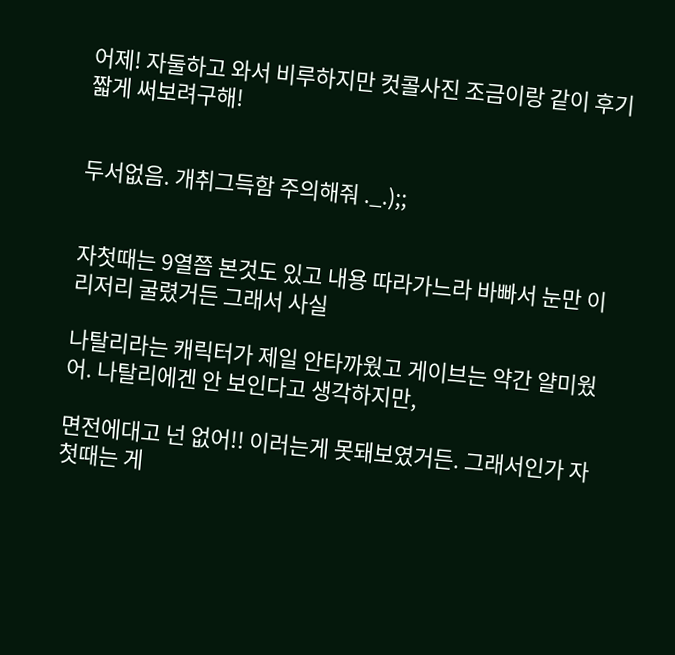어제! 자둘하고 와서 비루하지만 컷콜사진 조금이랑 같이 후기 짧게 써보려구해!


두서없음. 개취그득함 주의해줘 ._.);;


자첫때는 9열쯤 본것도 있고 내용 따라가느라 바빠서 눈만 이리저리 굴렸거든 그래서 사실

나탈리라는 캐릭터가 제일 안타까웠고 게이브는 약간 얄미웠어. 나탈리에겐 안 보인다고 생각하지만,

면전에대고 넌 없어!! 이러는게 못돼보였거든. 그래서인가 자첫때는 게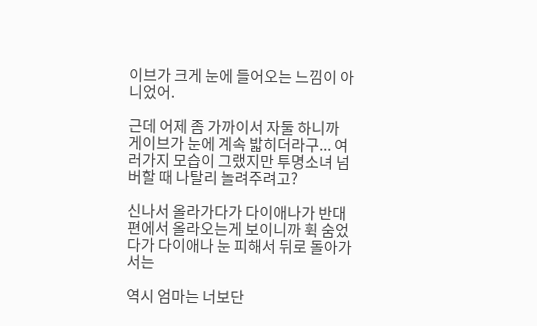이브가 크게 눈에 들어오는 느낌이 아니었어.

근데 어제 좀 가까이서 자둘 하니까 게이브가 눈에 계속 밟히더라구... 여러가지 모습이 그랬지만 투명소녀 넘버할 때 나탈리 놀려주려고?

신나서 올라가다가 다이애나가 반대편에서 올라오는게 보이니까 휙 숨었다가 다이애나 눈 피해서 뒤로 돌아가서는

역시 엄마는 너보단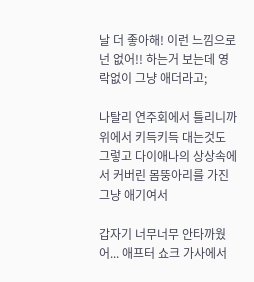날 더 좋아해! 이런 느낌으로 넌 없어!! 하는거 보는데 영락없이 그냥 애더라고;

나탈리 연주회에서 틀리니까 위에서 키득키득 대는것도 그렇고 다이애나의 상상속에서 커버린 몸뚱아리를 가진 그냥 애기여서

갑자기 너무너무 안타까웠어... 애프터 쇼크 가사에서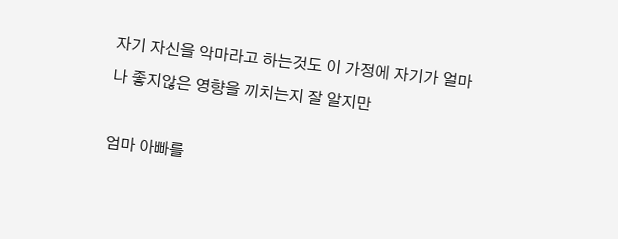자기 자신을 악마라고 하는것도 이 가정에 자기가 얼마나 좋지않은 영향을 끼치는지 잘 알지만

엄마 아빠를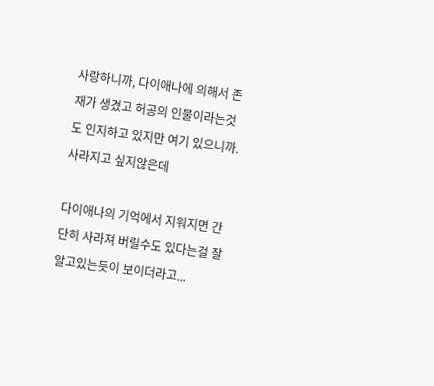사랑하니까, 다이애나에 의해서 존재가 생겼고 허공의 인물이라는것도 인지하고 있지만 여기 있으니까. 사라지고 싶지않은데

다이애나의 기억에서 지워지면 간단히 사라져 버릴수도 있다는걸 잘 알고있는듯이 보이더라고...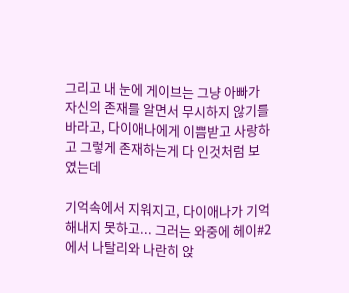그리고 내 눈에 게이브는 그냥 아빠가 자신의 존재를 알면서 무시하지 않기를 바라고, 다이애나에게 이쁨받고 사랑하고 그렇게 존재하는게 다 인것처럼 보였는데

기억속에서 지워지고, 다이애나가 기억해내지 못하고... 그러는 와중에 헤이#2 에서 나탈리와 나란히 앉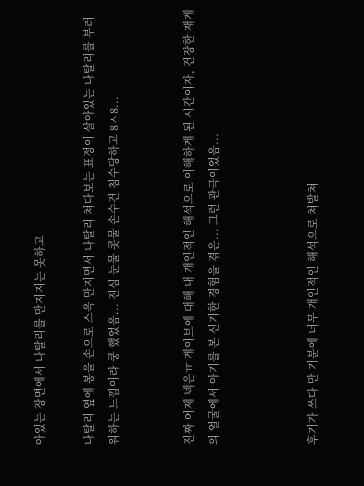아있는 장면에서 나탈리를 만지지는 못하고

나탈리 옆에 봉을 손으로 스윽 만지면서 나탈리 쳐다보는 표정이 살아있는 나탈리를 부러워하는 느낌이라 쿵 했었음... 진심 눈물 콧물 손수건 침수당하고 8ㅅ8...


진짜 어제 넥은ㅠ 게이브에 대해 내 개인적인 해석으로 이해하게 된 시간이자, 건장한 재게의 얼굴에서 아기를 본 신기한 경험을 겪은... 그런 관극이었음...



후기가 쓰다 만 기분에 너무 개인적인 해석으로 쳐발쳐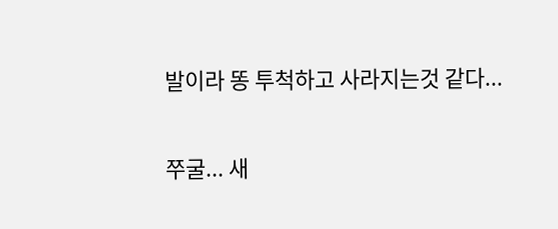발이라 똥 투척하고 사라지는것 같다...

쭈굴... 새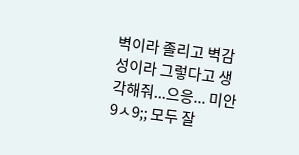벽이라 졸리고 벽감성이라 그렇다고 생각해줘...으응... 미안 9ㅅ9;; 모두 잘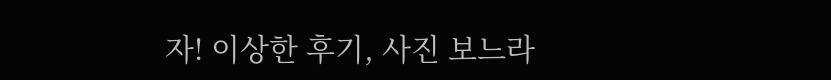자! 이상한 후기, 사진 보느라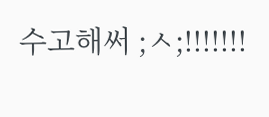수고해써 ;ㅅ;!!!!!!!